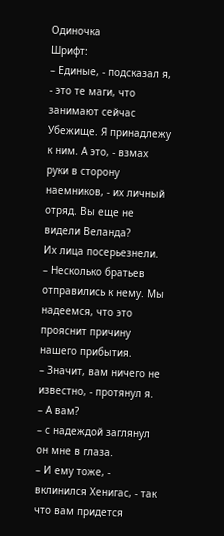Одиночка
Шрифт:
– Единые, - подсказал я, - это те маги, что занимают сейчас Убежище. Я принадлежу к ним. А это, - взмах руки в сторону наемников, - их личный отряд. Вы еще не видели Веланда?
Их лица посерьезнели.
– Несколько братьев отправились к нему. Мы надеемся, что это прояснит причину нашего прибытия.
– Значит, вам ничего не известно, - протянул я.
– А вам?
– с надеждой заглянул он мне в глаза.
– И ему тоже, - вклинился Хенигас, - так что вам придется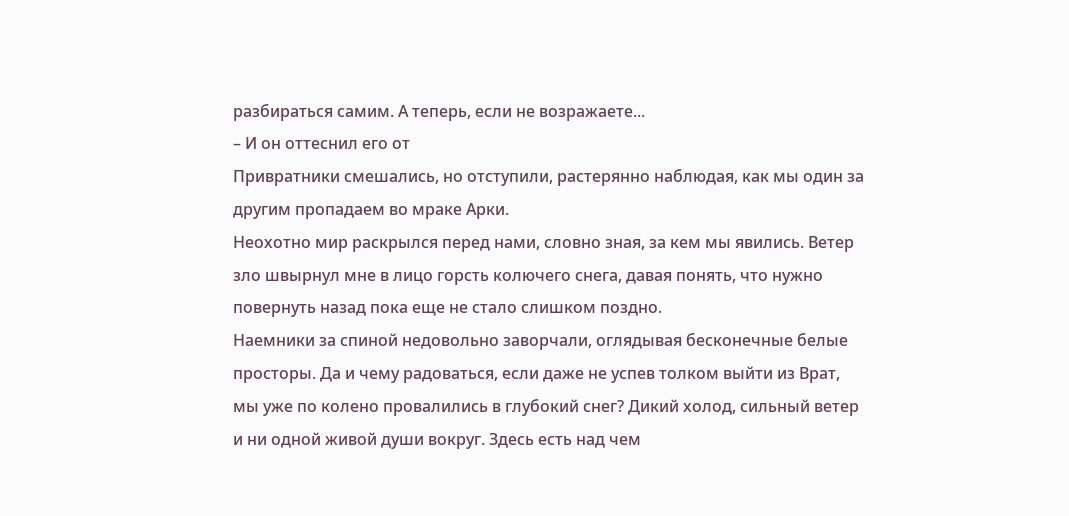разбираться самим. А теперь, если не возражаете...
– И он оттеснил его от
Привратники смешались, но отступили, растерянно наблюдая, как мы один за другим пропадаем во мраке Арки.
Неохотно мир раскрылся перед нами, словно зная, за кем мы явились. Ветер зло швырнул мне в лицо горсть колючего снега, давая понять, что нужно повернуть назад пока еще не стало слишком поздно.
Наемники за спиной недовольно заворчали, оглядывая бесконечные белые просторы. Да и чему радоваться, если даже не успев толком выйти из Врат, мы уже по колено провалились в глубокий снег? Дикий холод, сильный ветер и ни одной живой души вокруг. Здесь есть над чем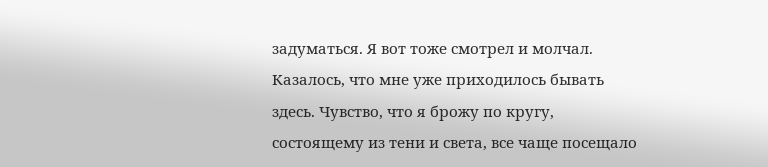задуматься. Я вот тоже смотрел и молчал. Казалось, что мне уже приходилось бывать здесь. Чувство, что я брожу по кругу, состоящему из тени и света, все чаще посещало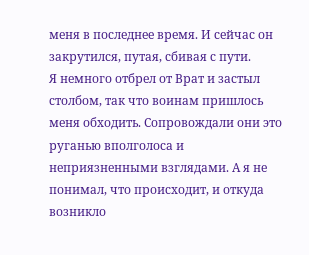меня в последнее время. И сейчас он закрутился, путая, сбивая с пути.
Я немного отбрел от Врат и застыл столбом, так что воинам пришлось меня обходить. Сопровождали они это руганью вполголоса и неприязненными взглядами. А я не понимал, что происходит, и откуда возникло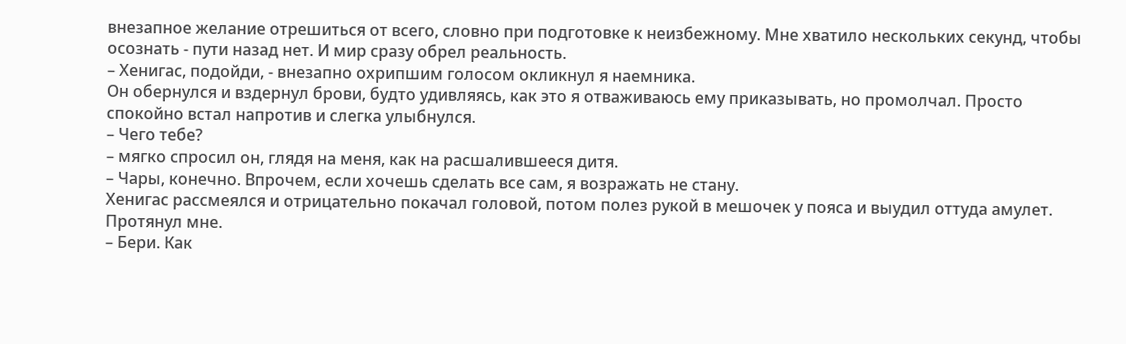внезапное желание отрешиться от всего, словно при подготовке к неизбежному. Мне хватило нескольких секунд, чтобы осознать - пути назад нет. И мир сразу обрел реальность.
– Хенигас, подойди, - внезапно охрипшим голосом окликнул я наемника.
Он обернулся и вздернул брови, будто удивляясь, как это я отваживаюсь ему приказывать, но промолчал. Просто спокойно встал напротив и слегка улыбнулся.
– Чего тебе?
– мягко спросил он, глядя на меня, как на расшалившееся дитя.
– Чары, конечно. Впрочем, если хочешь сделать все сам, я возражать не стану.
Хенигас рассмеялся и отрицательно покачал головой, потом полез рукой в мешочек у пояса и выудил оттуда амулет. Протянул мне.
– Бери. Как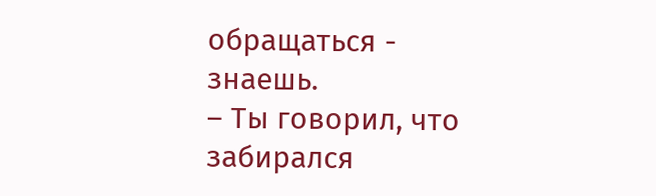обращаться - знаешь.
– Ты говорил, что забирался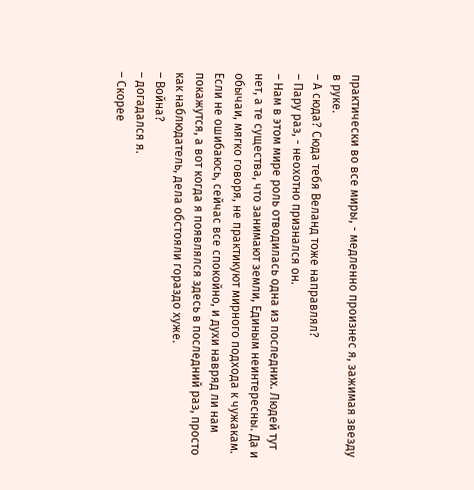практически во все миры, - медленно произнес я, зажимая звезду в руке.
– А сюда? Сюда тебя Веланд тоже направлял?
– Пару раз, - неохотно признался он.
– Нам в этом мире роль отводилась одна из последних. Людей тут нет, а те существа, что занимают земли, Единым неинтересны. Да и обычаи, мягко говоря, не практикуют мирного подхода к чужакам. Если не ошибаюсь, сейчас все спокойно, и духи навряд ли нам покажутся, а вот когда я появлялся здесь в последний раз, просто как наблюдатель, дела обстояли гораздо хуже.
– Война?
– догадался я.
– Скорее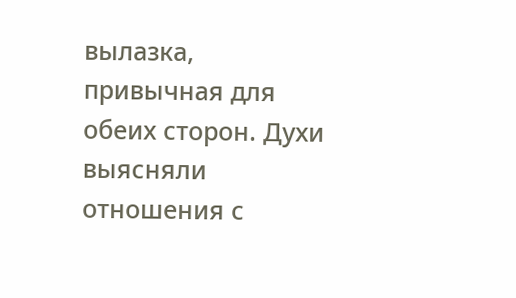вылазка, привычная для обеих сторон. Духи выясняли отношения с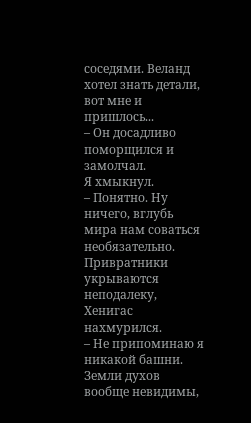соседями. Веланд хотел знать детали, вот мне и пришлось...
– Он досадливо поморщился и замолчал.
Я хмыкнул.
– Понятно. Ну ничего, вглубь мира нам соваться необязательно. Привратники укрываются неподалеку,
Хенигас нахмурился.
– Не припоминаю я никакой башни. Земли духов вообще невидимы,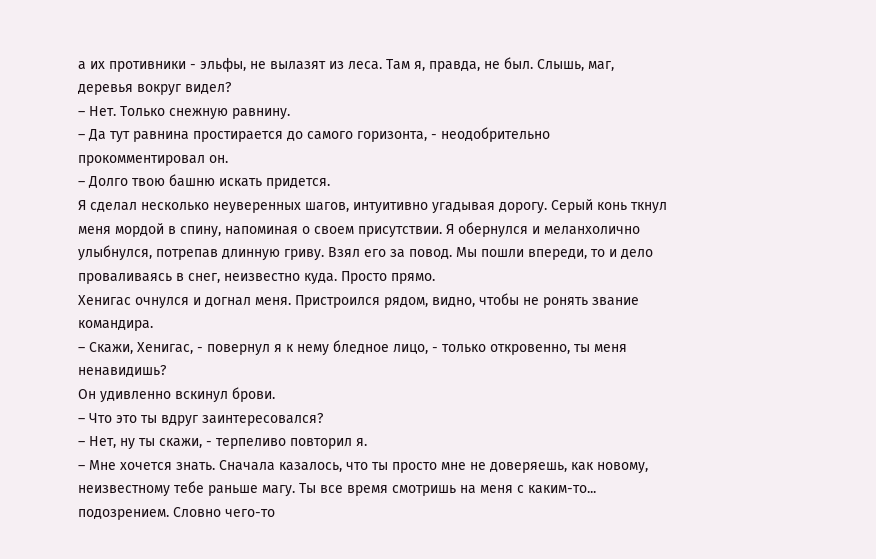а их противники - эльфы, не вылазят из леса. Там я, правда, не был. Слышь, маг, деревья вокруг видел?
– Нет. Только снежную равнину.
– Да тут равнина простирается до самого горизонта, - неодобрительно прокомментировал он.
– Долго твою башню искать придется.
Я сделал несколько неуверенных шагов, интуитивно угадывая дорогу. Серый конь ткнул меня мордой в спину, напоминая о своем присутствии. Я обернулся и меланхолично улыбнулся, потрепав длинную гриву. Взял его за повод. Мы пошли впереди, то и дело проваливаясь в снег, неизвестно куда. Просто прямо.
Хенигас очнулся и догнал меня. Пристроился рядом, видно, чтобы не ронять звание командира.
– Скажи, Хенигас, - повернул я к нему бледное лицо, - только откровенно, ты меня ненавидишь?
Он удивленно вскинул брови.
– Что это ты вдруг заинтересовался?
– Нет, ну ты скажи, - терпеливо повторил я.
– Мне хочется знать. Сначала казалось, что ты просто мне не доверяешь, как новому, неизвестному тебе раньше магу. Ты все время смотришь на меня с каким-то... подозрением. Словно чего-то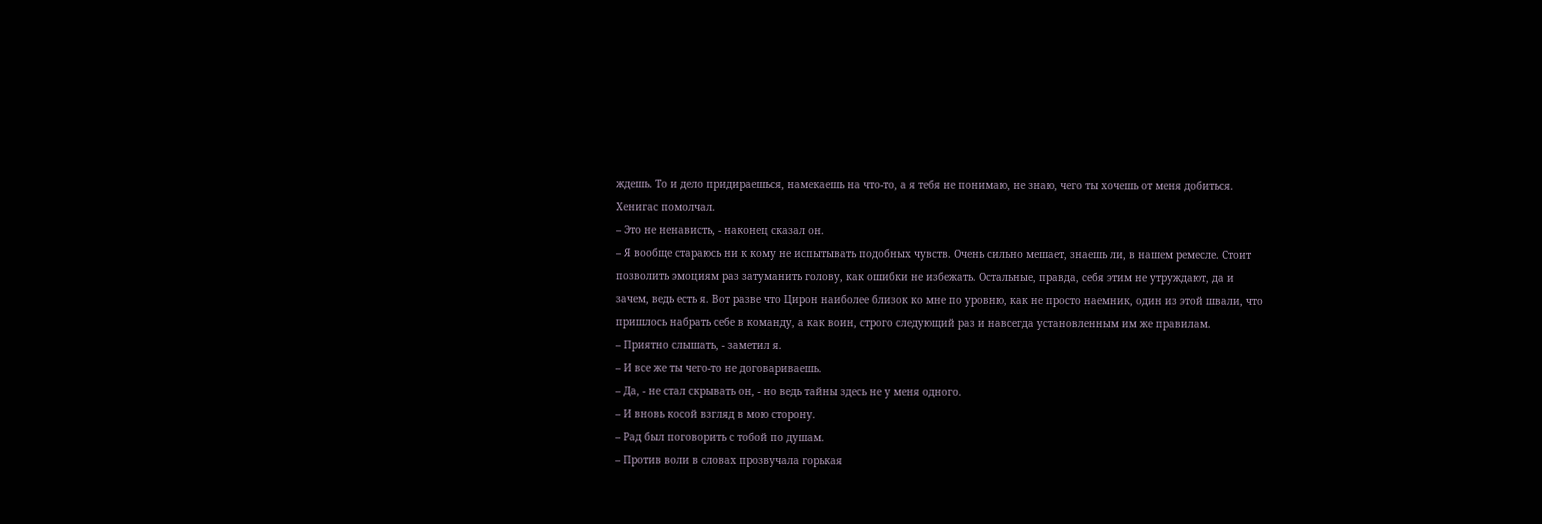ждешь. То и дело придираешься, намекаешь на что-то, а я тебя не понимаю, не знаю, чего ты хочешь от меня добиться.
Хенигас помолчал.
– Это не ненависть, - наконец сказал он.
– Я вообще стараюсь ни к кому не испытывать подобных чувств. Очень сильно мешает, знаешь ли, в нашем ремесле. Стоит позволить эмоциям раз затуманить голову, как ошибки не избежать. Остальные, правда, себя этим не утруждают, да и зачем, ведь есть я. Вот разве что Цирон наиболее близок ко мне по уровню, как не просто наемник, один из этой швали, что пришлось набрать себе в команду, а как воин, строго следующий раз и навсегда установленным им же правилам.
– Приятно слышать, - заметил я.
– И все же ты чего-то не договариваешь.
– Да, - не стал скрывать он, - но ведь тайны здесь не у меня одного.
– И вновь косой взгляд в мою сторону.
– Рад был поговорить с тобой по душам.
– Против воли в словах прозвучала горькая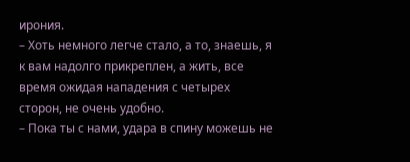ирония.
– Хоть немного легче стало, а то, знаешь, я к вам надолго прикреплен, а жить, все время ожидая нападения с четырех сторон, не очень удобно.
– Пока ты с нами, удара в спину можешь не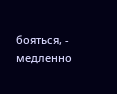бояться, - медленно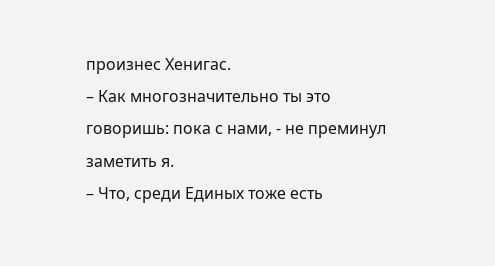произнес Хенигас.
– Как многозначительно ты это говоришь: пока с нами, - не преминул заметить я.
– Что, среди Единых тоже есть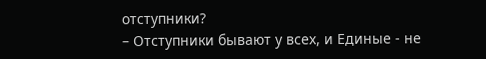отступники?
– Отступники бывают у всех, и Единые - не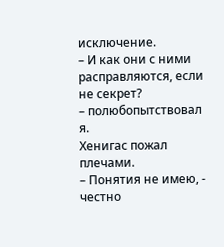исключение.
– И как они с ними расправляются, если не секрет?
– полюбопытствовал я.
Хенигас пожал плечами.
– Понятия не имею, - честно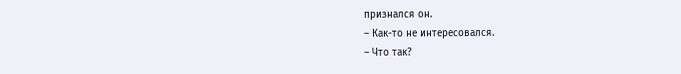признался он.
– Как-то не интересовался.
– Что так?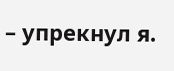– упрекнул я.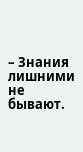– Знания лишними не бывают.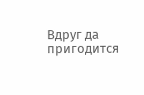Вдруг да пригодится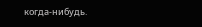когда-нибудь.